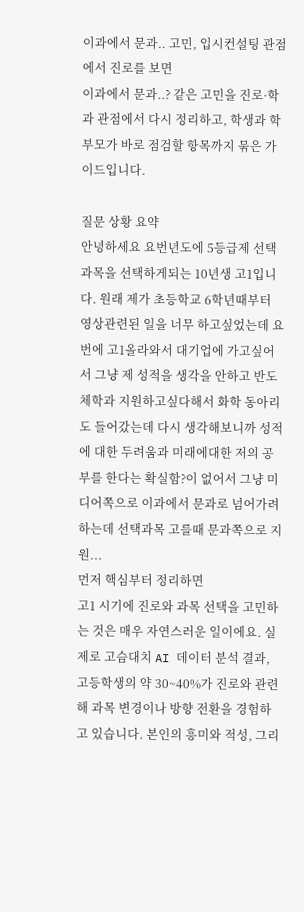이과에서 문과.. 고민, 입시컨설팅 관점에서 진로를 보면
이과에서 문과..? 같은 고민을 진로·학과 관점에서 다시 정리하고, 학생과 학부모가 바로 점검할 항목까지 묶은 가이드입니다.

질문 상황 요약
안녕하세요 요번년도에 5등급제 선택과목을 선택하게되는 10년생 고1입니다. 원래 제가 초등학교 6학년때부터 영상관련된 일을 너무 하고싶었는데 요번에 고1올라와서 대기업에 가고싶어서 그냥 제 성적을 생각을 안하고 반도체학과 지원하고싶다해서 화학 동아리도 들어갔는데 다시 생각해보니까 성적에 대한 두려움과 미래에대한 저의 공부를 한다는 확실함?이 없어서 그냥 미디어쪽으로 이과에서 문과로 넘어가려하는데 선택과목 고를때 문과쪽으로 지원...
먼저 핵심부터 정리하면
고1 시기에 진로와 과목 선택을 고민하는 것은 매우 자연스러운 일이에요. 실제로 고슴대치 AI 데이터 분석 결과, 고등학생의 약 30~40%가 진로와 관련해 과목 변경이나 방향 전환을 경험하고 있습니다. 본인의 흥미와 적성, 그리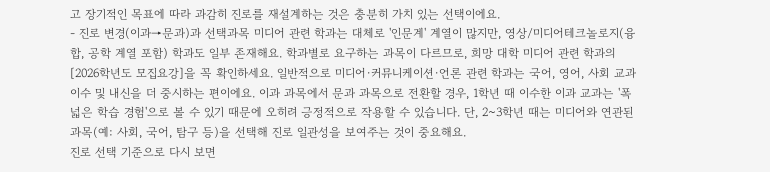고 장기적인 목표에 따라 과감히 진로를 재설계하는 것은 충분히 가치 있는 선택이에요.
- 진로 변경(이과→문과)과 선택과목 미디어 관련 학과는 대체로 '인문계' 계열이 많지만, 영상/미디어테크놀로지(융합, 공학 계열 포함) 학과도 일부 존재해요. 학과별로 요구하는 과목이 다르므로, 희망 대학 미디어 관련 학과의 [2026학년도 모집요강]을 꼭 확인하세요. 일반적으로 미디어·커뮤니케이션·언론 관련 학과는 국어, 영어, 사회 교과 이수 및 내신을 더 중시하는 편이에요. 이과 과목에서 문과 과목으로 전환할 경우, 1학년 때 이수한 이과 교과는 '폭넓은 학습 경험'으로 볼 수 있기 때문에 오히려 긍정적으로 작용할 수 있습니다. 단, 2~3학년 때는 미디어와 연관된 과목(예: 사회, 국어, 탐구 등)을 선택해 진로 일관성을 보여주는 것이 중요해요.
진로 선택 기준으로 다시 보면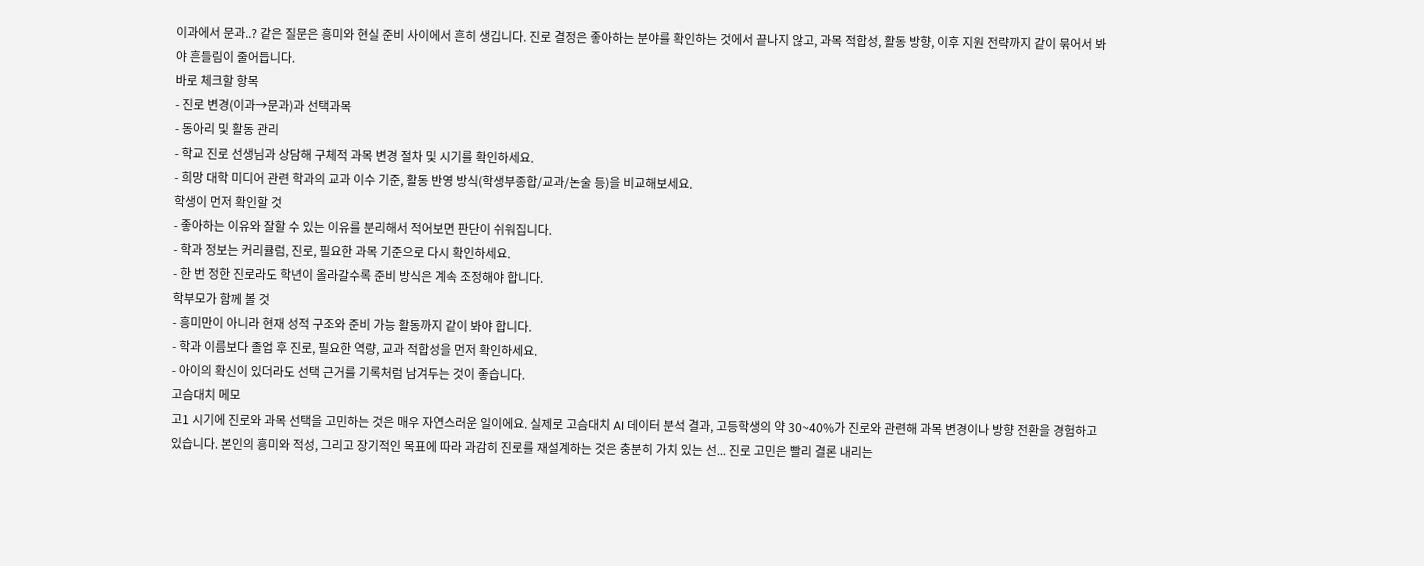이과에서 문과..? 같은 질문은 흥미와 현실 준비 사이에서 흔히 생깁니다. 진로 결정은 좋아하는 분야를 확인하는 것에서 끝나지 않고, 과목 적합성, 활동 방향, 이후 지원 전략까지 같이 묶어서 봐야 흔들림이 줄어듭니다.
바로 체크할 항목
- 진로 변경(이과→문과)과 선택과목
- 동아리 및 활동 관리
- 학교 진로 선생님과 상담해 구체적 과목 변경 절차 및 시기를 확인하세요.
- 희망 대학 미디어 관련 학과의 교과 이수 기준, 활동 반영 방식(학생부종합/교과/논술 등)을 비교해보세요.
학생이 먼저 확인할 것
- 좋아하는 이유와 잘할 수 있는 이유를 분리해서 적어보면 판단이 쉬워집니다.
- 학과 정보는 커리큘럼, 진로, 필요한 과목 기준으로 다시 확인하세요.
- 한 번 정한 진로라도 학년이 올라갈수록 준비 방식은 계속 조정해야 합니다.
학부모가 함께 볼 것
- 흥미만이 아니라 현재 성적 구조와 준비 가능 활동까지 같이 봐야 합니다.
- 학과 이름보다 졸업 후 진로, 필요한 역량, 교과 적합성을 먼저 확인하세요.
- 아이의 확신이 있더라도 선택 근거를 기록처럼 남겨두는 것이 좋습니다.
고슴대치 메모
고1 시기에 진로와 과목 선택을 고민하는 것은 매우 자연스러운 일이에요. 실제로 고슴대치 AI 데이터 분석 결과, 고등학생의 약 30~40%가 진로와 관련해 과목 변경이나 방향 전환을 경험하고 있습니다. 본인의 흥미와 적성, 그리고 장기적인 목표에 따라 과감히 진로를 재설계하는 것은 충분히 가치 있는 선... 진로 고민은 빨리 결론 내리는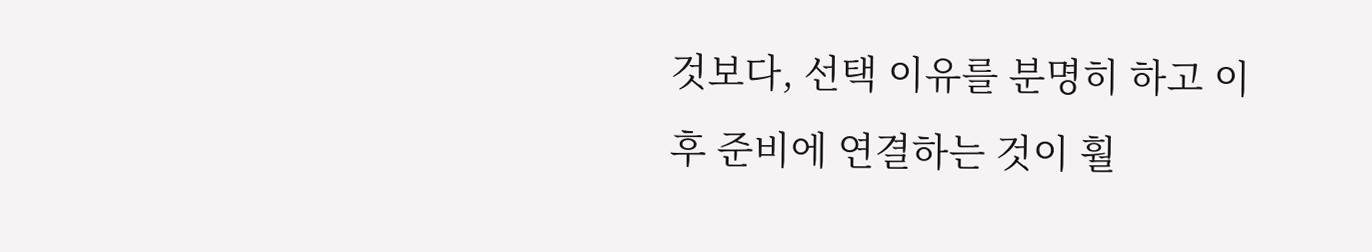것보다, 선택 이유를 분명히 하고 이후 준비에 연결하는 것이 훨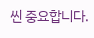씬 중요합니다.